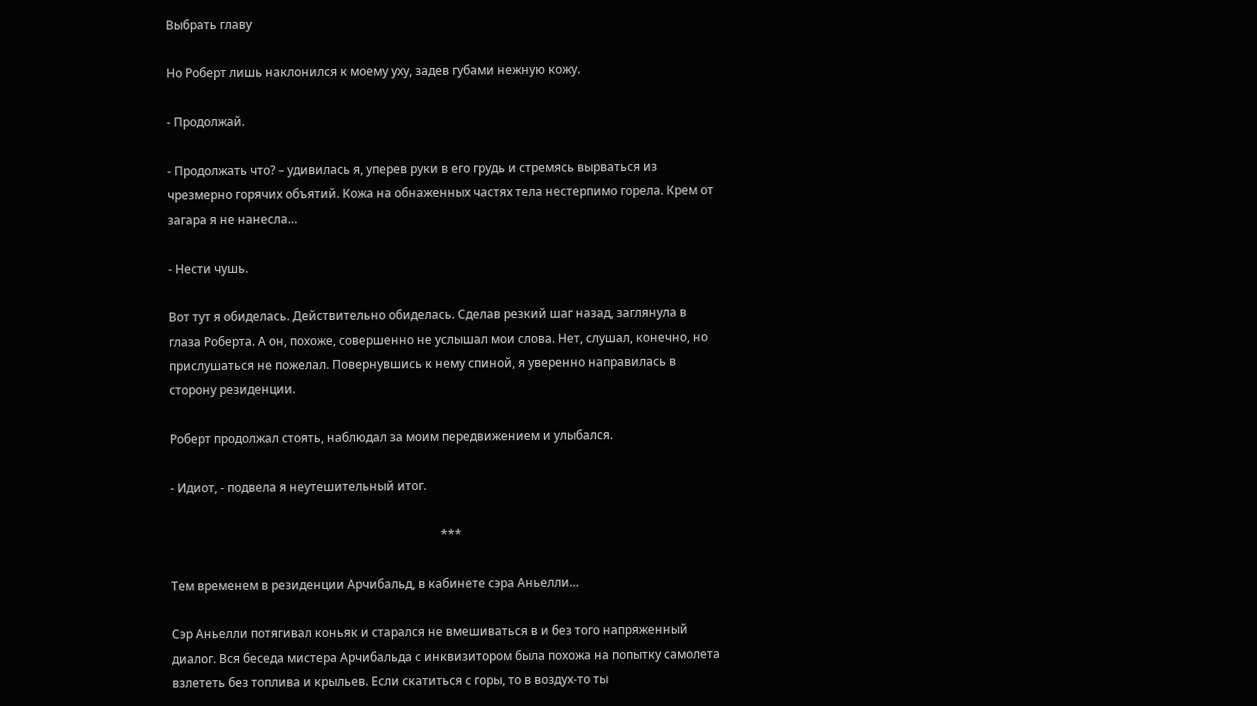Выбрать главу

Но Роберт лишь наклонился к моему уху, задев губами нежную кожу.

- Продолжай.

- Продолжать что? – удивилась я, уперев руки в его грудь и стремясь вырваться из чрезмерно горячих объятий. Кожа на обнаженных частях тела нестерпимо горела. Крем от загара я не нанесла…

- Нести чушь.

Вот тут я обиделась. Действительно обиделась. Сделав резкий шаг назад, заглянула в глаза Роберта. А он, похоже, совершенно не услышал мои слова. Нет, слушал, конечно, но прислушаться не пожелал. Повернувшись к нему спиной, я уверенно направилась в сторону резиденции.

Роберт продолжал стоять, наблюдал за моим передвижением и улыбался.

- Идиот, - подвела я неутешительный итог.

                                                                                          ***

Тем временем в резиденции Арчибальд, в кабинете сэра Аньелли…

Сэр Аньелли потягивал коньяк и старался не вмешиваться в и без того напряженный диалог. Вся беседа мистера Арчибальда с инквизитором была похожа на попытку самолета взлететь без топлива и крыльев. Если скатиться с горы, то в воздух-то ты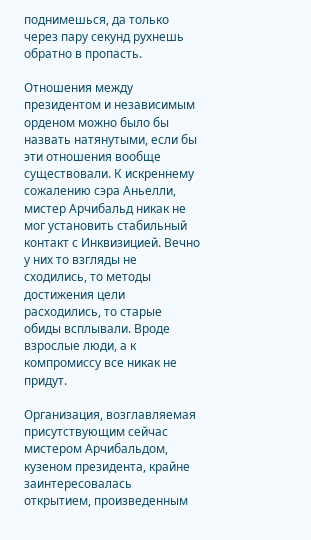поднимешься, да только через пару секунд рухнешь обратно в пропасть.

Отношения между президентом и независимым орденом можно было бы назвать натянутыми, если бы эти отношения вообще существовали. К искреннему сожалению сэра Аньелли, мистер Арчибальд никак не мог установить стабильный контакт с Инквизицией. Вечно у них то взгляды не сходились, то методы достижения цели расходились, то старые обиды всплывали. Вроде взрослые люди, а к компромиссу все никак не придут.

Организация, возглавляемая присутствующим сейчас мистером Арчибальдом, кузеном президента, крайне заинтересовалась открытием, произведенным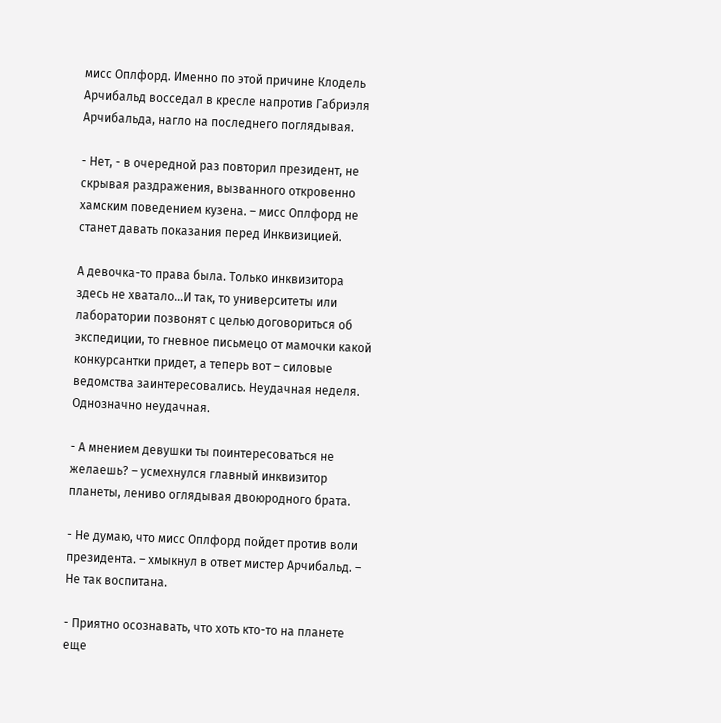мисс Оплфорд. Именно по этой причине Клодель Арчибальд восседал в кресле напротив Габриэля Арчибальда, нагло на последнего поглядывая.

- Нет, - в очередной раз повторил президент, не скрывая раздражения, вызванного откровенно хамским поведением кузена. – мисс Оплфорд не станет давать показания перед Инквизицией.

А девочка-то права была. Только инквизитора здесь не хватало…И так, то университеты или лаборатории позвонят с целью договориться об экспедиции, то гневное письмецо от мамочки какой конкурсантки придет, а теперь вот – силовые ведомства заинтересовались. Неудачная неделя. Однозначно неудачная.

- А мнением девушки ты поинтересоваться не желаешь? – усмехнулся главный инквизитор планеты, лениво оглядывая двоюродного брата.

- Не думаю, что мисс Оплфорд пойдет против воли президента. – хмыкнул в ответ мистер Арчибальд. – Не так воспитана.

- Приятно осознавать, что хоть кто-то на планете еще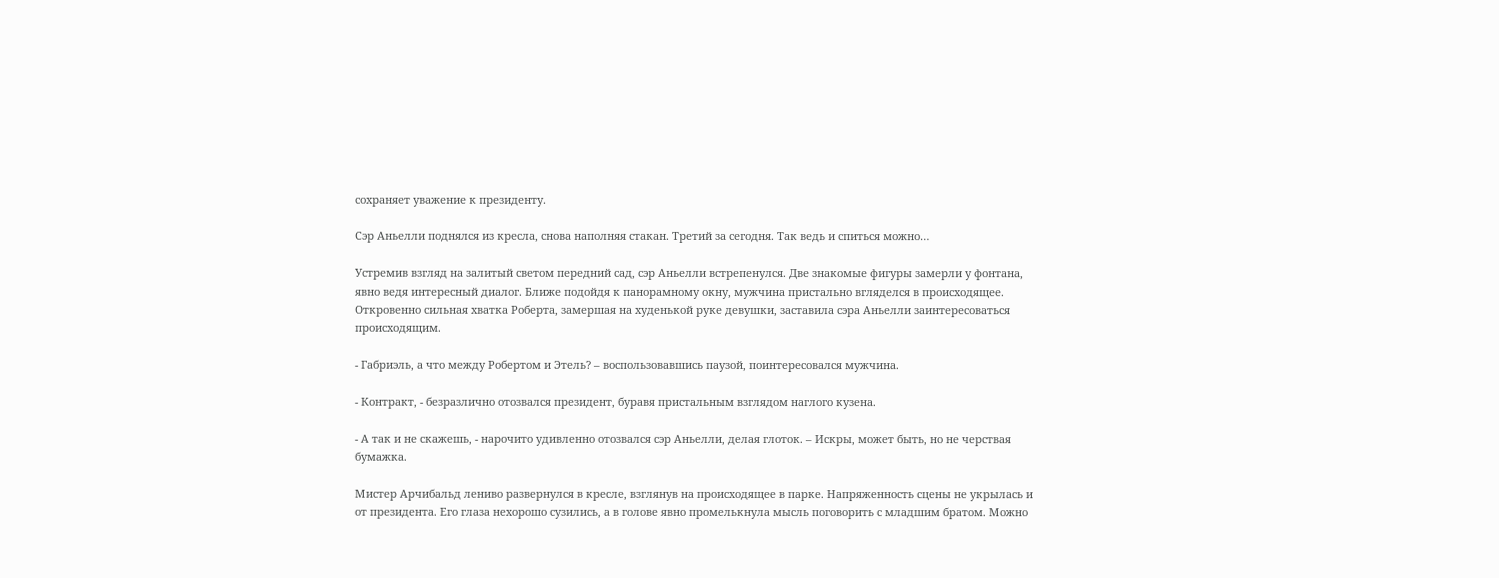сохраняет уважение к президенту.

Сэр Аньелли поднялся из кресла, снова наполняя стакан. Третий за сегодня. Так ведь и спиться можно…

Устремив взгляд на залитый светом передний сад, сэр Аньелли встрепенулся. Две знакомые фигуры замерли у фонтана, явно ведя интересный диалог. Ближе подойдя к панорамному окну, мужчина пристально вгляделся в происходящее. Откровенно сильная хватка Роберта, замершая на худенькой руке девушки, заставила сэра Аньелли заинтересоваться происходящим.

- Габриэль, а что между Робертом и Этель? – воспользовавшись паузой, поинтересовался мужчина.

- Контракт, - безразлично отозвался президент, буравя пристальным взглядом наглого кузена.

- А так и не скажешь, - нарочито удивленно отозвался сэр Аньелли, делая глоток. – Искры, может быть, но не черствая бумажка.

Мистер Арчибальд лениво развернулся в кресле, взглянув на происходящее в парке. Напряженность сцены не укрылась и от президента. Его глаза нехорошо сузились, а в голове явно промелькнула мысль поговорить с младшим братом. Можно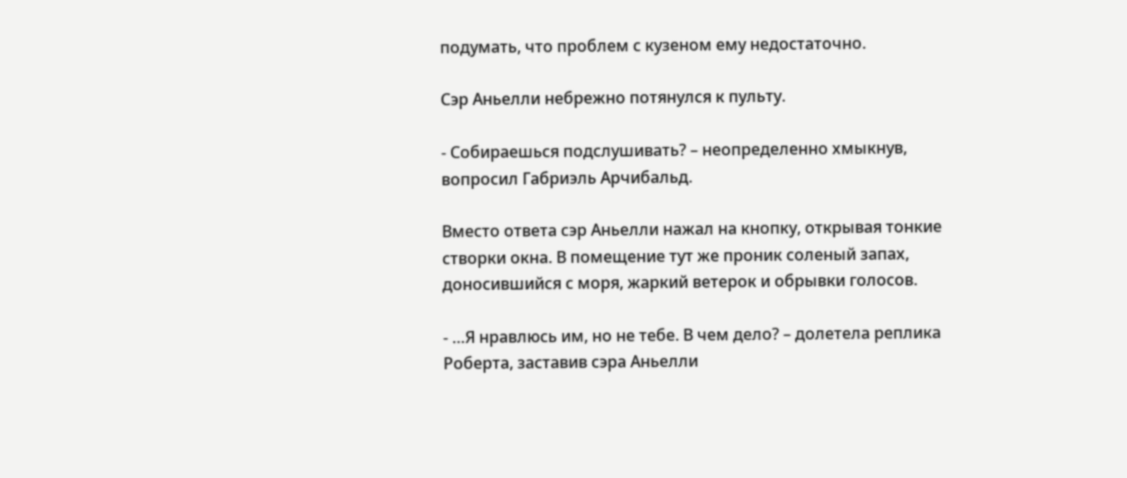подумать, что проблем с кузеном ему недостаточно.

Сэр Аньелли небрежно потянулся к пульту.

- Собираешься подслушивать? – неопределенно хмыкнув, вопросил Габриэль Арчибальд.

Вместо ответа сэр Аньелли нажал на кнопку, открывая тонкие створки окна. В помещение тут же проник соленый запах, доносившийся с моря, жаркий ветерок и обрывки голосов.

- …Я нравлюсь им, но не тебе. В чем дело? – долетела реплика Роберта, заставив сэра Аньелли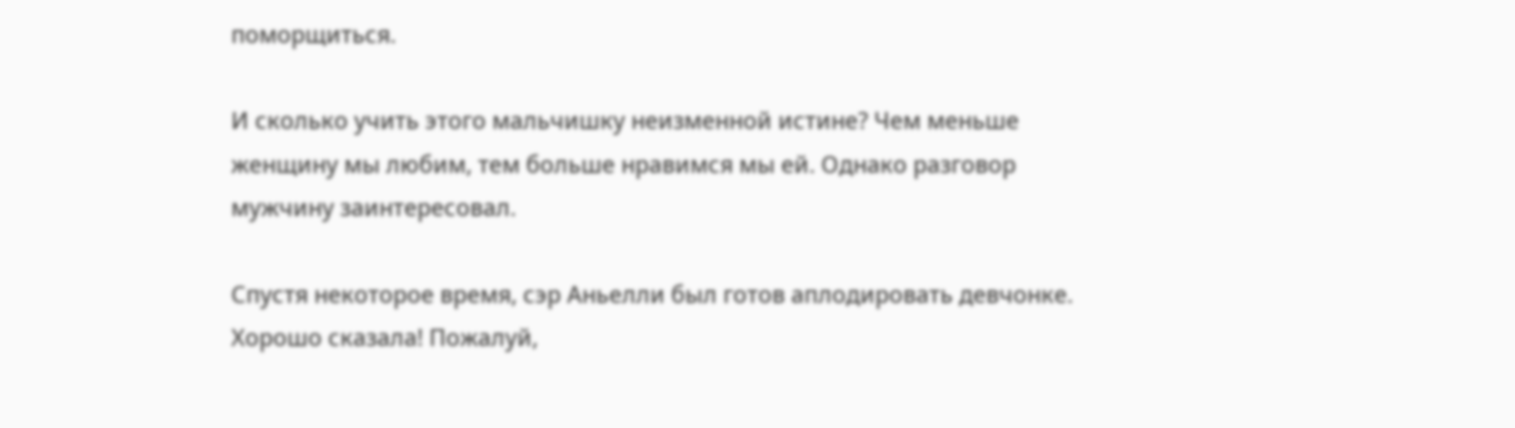поморщиться.

И сколько учить этого мальчишку неизменной истине? Чем меньше женщину мы любим, тем больше нравимся мы ей. Однако разговор мужчину заинтересовал.

Спустя некоторое время, сэр Аньелли был готов аплодировать девчонке. Хорошо сказала! Пожалуй,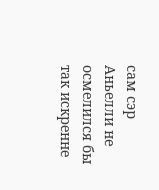сам сэр Аньелли не осмелился бы так искренне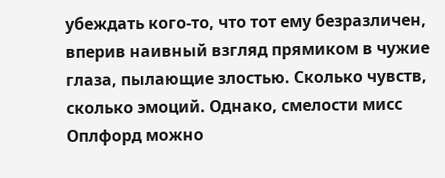убеждать кого-то, что тот ему безразличен, вперив наивный взгляд прямиком в чужие глаза, пылающие злостью. Сколько чувств, сколько эмоций. Однако, смелости мисс Оплфорд можно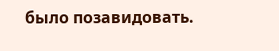было позавидовать.